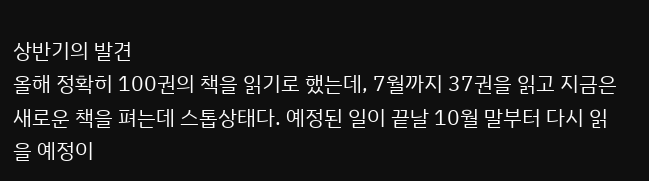상반기의 발견
올해 정확히 100권의 책을 읽기로 했는데, 7월까지 37권을 읽고 지금은 새로운 책을 펴는데 스톱상태다. 예정된 일이 끝날 10월 말부터 다시 읽을 예정이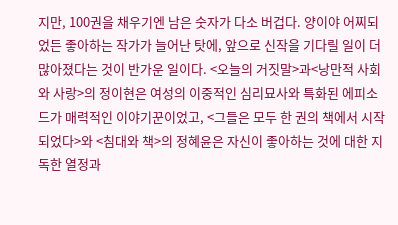지만, 100권을 채우기엔 남은 숫자가 다소 버겁다. 양이야 어찌되었든 좋아하는 작가가 늘어난 탓에, 앞으로 신작을 기다릴 일이 더 많아졌다는 것이 반가운 일이다. <오늘의 거짓말>과<낭만적 사회와 사랑>의 정이현은 여성의 이중적인 심리묘사와 특화된 에피소드가 매력적인 이야기꾼이었고, <그들은 모두 한 권의 책에서 시작되었다>와 <침대와 책>의 정혜윤은 자신이 좋아하는 것에 대한 지독한 열정과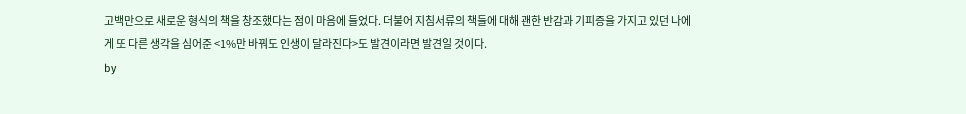고백만으로 새로운 형식의 책을 창조했다는 점이 마음에 들었다. 더불어 지침서류의 책들에 대해 괜한 반감과 기피증을 가지고 있던 나에게 또 다른 생각을 심어준 <1%만 바꿔도 인생이 달라진다>도 발견이라면 발견일 것이다.
by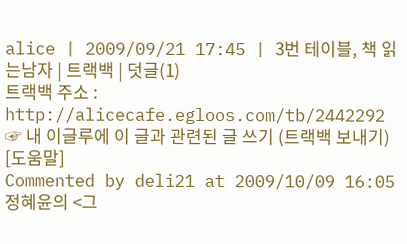alice | 2009/09/21 17:45 | 3번 테이블, 책 읽는남자 | 트랙백 | 덧글(1)
트랙백 주소 : http://alicecafe.egloos.com/tb/2442292
☞ 내 이글루에 이 글과 관련된 글 쓰기 (트랙백 보내기) [도움말]
Commented by deli21 at 2009/10/09 16:05
정혜윤의 <그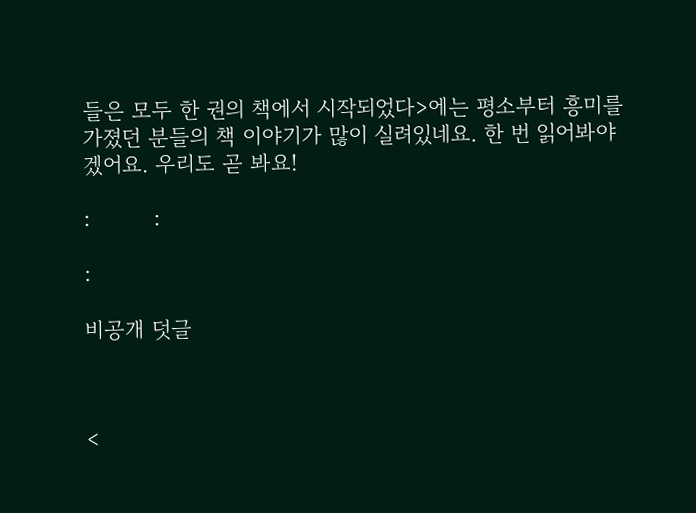들은 모두 한 권의 책에서 시작되었다>에는 평소부터 흥미를 가졌던 분들의 책 이야기가 많이 실려있네요. 한 번 읽어봐야겠어요. 우리도 곧 봐요!

:         :

:

비공개 덧글



<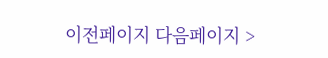이전페이지 다음페이지 >